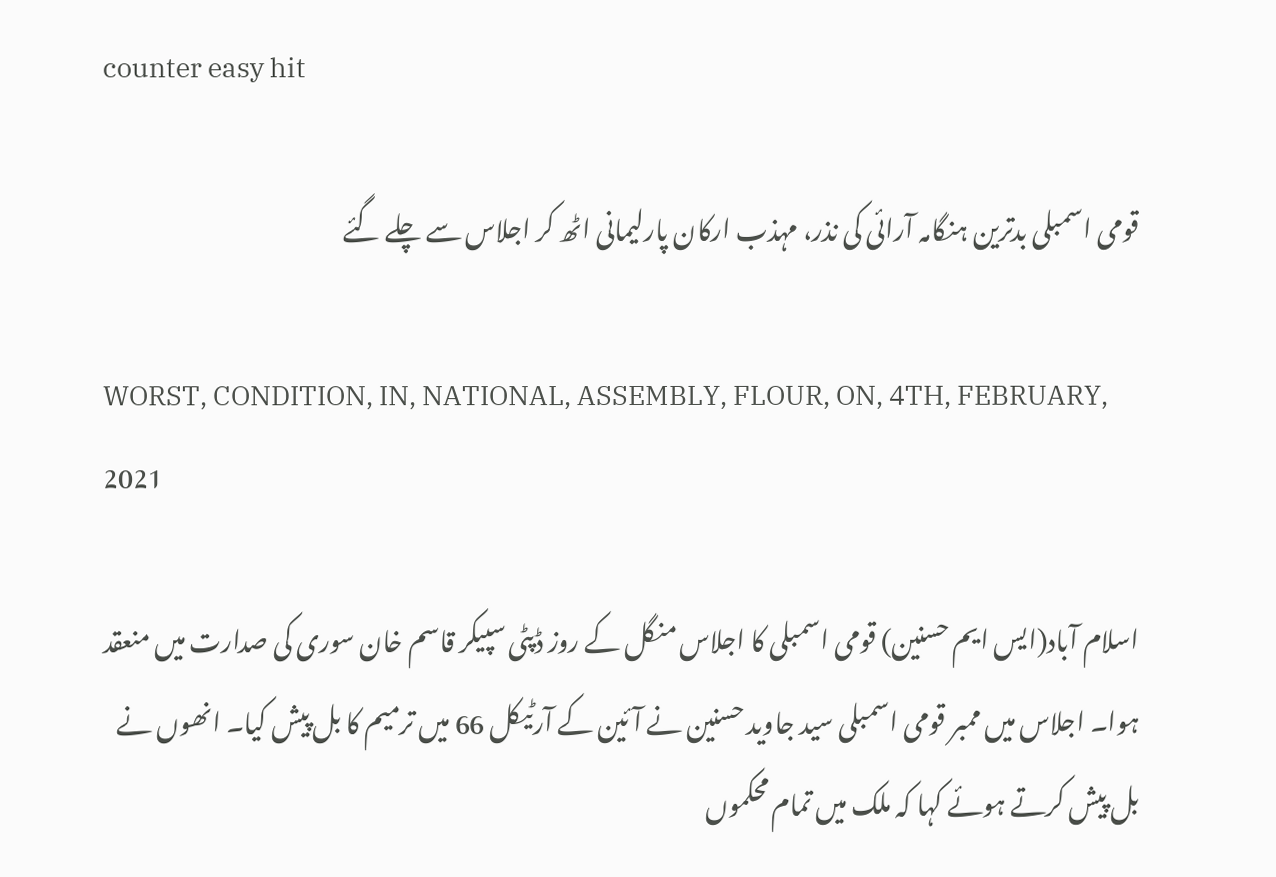counter easy hit

قومی اسمبلی بدترین ہنگامہ آرائی کی نذر، مہذب ارکان پارلیمانی اٹھ کر اجلاس سے چلے گئے

WORST, CONDITION, IN, NATIONAL, ASSEMBLY, FLOUR, ON, 4TH, FEBRUARY, 2021

اسلام آباد(ایس ایم حسنین) قومی اسمبلی کا اجلاس منگل کے روز ڈپٹی سپیکر قاسم خان سوری کی صدارت میں منعقد ہوا۔ اجلاس میں ممبر قومی اسمبلی سید جاوید حسنین نے آئین کے آرٹیکل 66 میں ترمیم کا بل پیش کیا۔ انھوں نے بل پیش کرتے ہوئے کہا کہ ملک میں تمام محکموں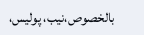بالخصوص،نیب، پولیس،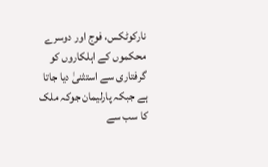نارکوٹکس، فوج اور دوسرے محکموں کے اہلکاروں کو گرفتاری سے استثنیٰ دیا جاتا ہے جبکہ پارلیمان جوکہ ملک کا سب سے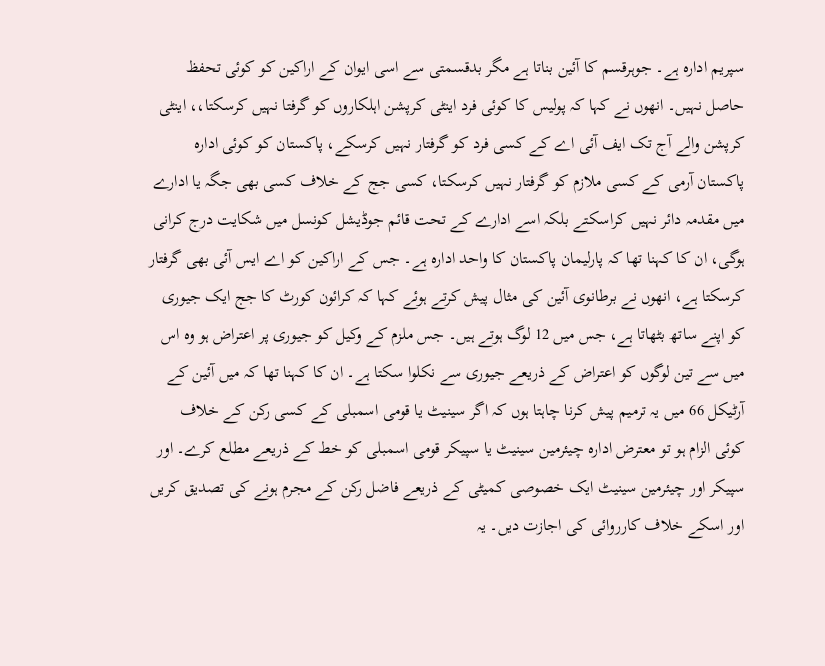سپریم ادارہ ہے۔ جوہرقسم کا آئین بناتا ہے مگر بدقسمتی سے اسی ایوان کے اراکین کو کوئی تحفظ حاصل نہیں۔ انھوں نے کہا کہ پولیس کا کوئی فرد اینٹی کرپشن اہلکاروں کو گرفتا نہیں کرسکتا،، اینٹی کرپشن والے آج تک ایف آئی اے کے کسی فرد کو گرفتار نہیں کرسکے، پاکستان کو کوئی ادارہ پاکستان آرمی کے کسی ملازم کو گرفتار نہیں کرسکتا، کسی جج کے خلاف کسی بھی جگہ یا ادارے میں مقدمہ دائر نہیں کراسکتے بلکہ اسے ادارے کے تحت قائم جوڈیشل کونسل میں شکایت درج کرانی ہوگی، ان کا کہنا تھا کہ پارلیمان پاکستان کا واحد ادارہ ہے۔ جس کے اراکین کو اے ایس آئی بھی گرفتار کرسکتا ہے، انھوں نے برطانوی آئین کی مثال پیش کرتے ہوئے کہا کہ کرائون کورٹ کا جج ایک جیوری کو اپنے ساتھ بٹھاتا ہے، جس میں 12 لوگ ہوتے ہیں۔ جس ملزم کے وکیل کو جیوری پر اعتراض ہو وہ اس میں سے تین لوگوں کو اعتراض کے ذریعے جیوری سے نکلوا سکتا ہے۔ ان کا کہنا تھا کہ میں آئین کے آرٹیکل 66 میں یہ ترمیم پیش کرنا چاہتا ہوں کہ اگر سینیٹ یا قومی اسمبلی کے کسی رکن کے خلاف کوئی الزام ہو تو معترض ادارہ چیئرمین سینیٹ یا سپیکر قومی اسمبلی کو خط کے ذریعے مطلع کرے۔ اور سپیکر اور چیئرمین سینیٹ ایک خصوصی کمیٹی کے ذریعے فاضل رکن کے مجرم ہونے کی تصدیق کریں اور اسکے خلاف کارروائی کی اجازت دیں۔ یہ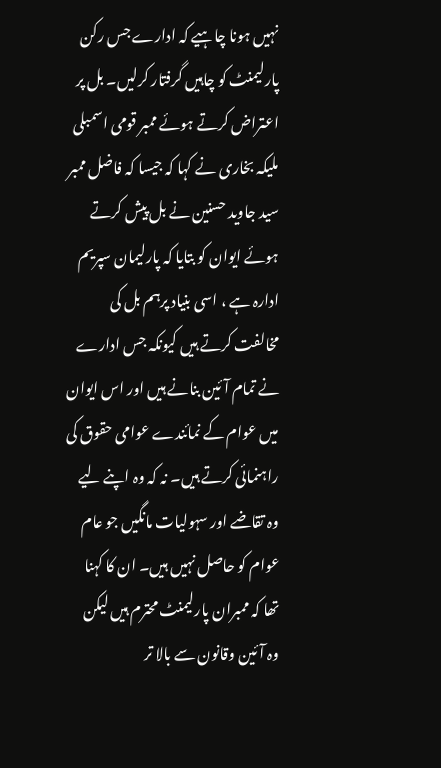نہیں ہونا چاہیے کہ ادارے جس رکن پارلیمنٹ کو چاہیں گرفتار کرلیں۔ بل پر اعتراض کرتے ہوئے ممبر قومی اسمبلی ملیکہ بخاری نے کہا کہ جیسا کہ فاضل ممبر سید جاوید حسنین نے بل پیش کرتے ہوئے ایوان کو بتایا کہ پارلیمان سپریم ادارہ ہے ، اسی بنیاد پرہم بل کی مخالفت کرتے ہیں کیونکہ جس ادارے نے تمام آئین بنانے ہیں اور اس ایوان میں عوام کے نمائندے عوامی حقوق کی راہنمائی کرتے ہیں۔ نہ کہ وہ اپنے لیے وہ تقاضے اور سہولیات مانگیں جو عام عوام کو حاصل نہیں ہیں۔ ان کا کہنا تھا کہ ممبران پارلیمنٹ محترم ہیں لیکن وہ آئین وقانون سے بالا تر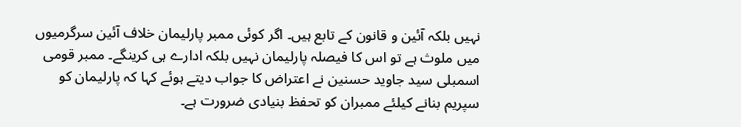نہیں بلکہ آئین و قانون کے تابع ہیں۔ اگر کوئی ممبر پارلیمان خلاف آئین سرگرمیوں میں ملوث ہے تو اس کا فیصلہ پارلیمان نہیں بلکہ ادارے ہی کرینگے۔ ممبر قومی اسمبلی سید جاوید حسنین نے اعتراض کا جواب دیتے ہوئے کہا کہ پارلیمان کو سپریم بنانے کیلئے ممبران کو تحفظ بنیادی ضرورت ہے۔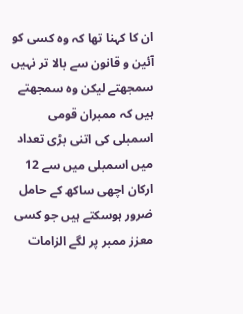ان کا کہنا تھا کہ وہ کسی کو آئین و قانون سے بالا تر نہیں سمجھتے لیکن وہ سمجھتے ہیں کہ ممبران قومی اسمبلی کی اتنی بڑی تعداد میں اسمبلی میں سے 12 ارکان اچھی ساکھ کے حامل ضرور ہوسکتے ہیں جو کسی معزز ممبر پر لگے الزامات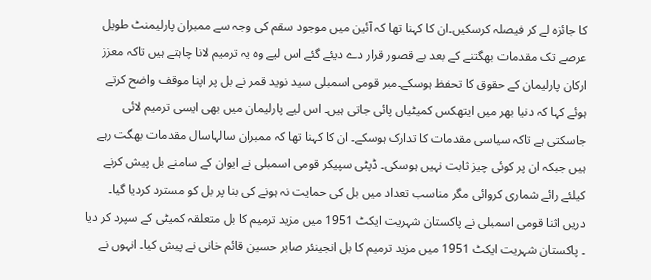کا جائزہ لے کر فیصلہ کرسکیں۔ان کا کہنا تھا کہ آئین میں موجود سقم کی وجہ سے ممبران پارلیمنٹ طویل عرصے تک مقدمات بھگتنے کے بعد بے قصور قرار دے دیئے گئے اس لیے وہ یہ ترمیم لانا چاہتے ہیں تاکہ معزز ارکان پارلیمان کے حقوق کا تحفظ ہوسکے۔مبر قومی اسمبلی سید نوید قمر نے بل پر اپنا موقف واضح کرتے ہوئے کہا کہ دنیا بھر میں ایتھکس کمیٹیاں پائی جاتی ہیں۔ اس لیے پارلیمان میں بھی ایسی ترمیم لائی جاسکتی ہے تاکہ سیاسی مقدمات کا تدارک ہوسکے۔ ان کا کہنا تھا کہ ممبران سالہاسال مقدمات بھگت رہے ہیں جبکہ ان پر کوئی چیز ثابت نہیں ہوسکی۔ ڈپٹی سپیکر قومی اسمبلی نے ایوان کے سامنے بل پیش کرنے کیلئے رائے شماری کروائی مگر مناسب تعداد میں بل کی حمایت نہ ہونے کی بنا پر بل کو مسترد کردیا گیا۔ دریں اثنا قومی اسمبلی نے پاکستان شہریت ایکٹ 1951 میں مزید ترمیم کا بل متعلقہ کمیٹی کے سپرد کر دیا ۔ پاکستان شہریت ایکٹ 1951 میں مزید ترمیم کا بل انجینئر صابر حسین قائم خانی نے پیش کیا۔ انہوں نے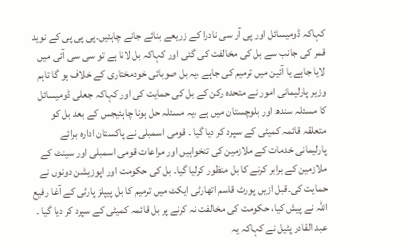کہاکہ ڈومیسائل اور پی آر سی نادرا کے زریعے بنائے جانے چاہئیں۔پی پی پی کے نوید قمر کی جانب سے بل کی مخالفت کی گئی اور کہاکہ بل لانا ہے تو سی سی آئی میں لایا جاہے یا آئین میں ترمیم کی جاہے ،یہ بل صوبائی خودمختاری کے خلاف ہو گا تاہم وزیر پارلیمانی امور نے متحدہ رکن کے بل کی حمایت کی اور کہاکہ جعلی ڈومیسائل کا مسئلہ سندھ اور بلوچستان میں ہے ،یہ مسئلہ حل ہونا چاہئیجس کے بعد بل کو متعلقہ قائمہ کمیٹی کے سپرد کر دیا گیا ۔ قومی اسمبلی نے پاکستان ادارہ برائے پارلیمانی خدمات کے ملازمین کی تنخواہیں اور مراعات قومی اسمبلی اور سینٹ کے ملازمین کے برابر کرنے کا بل منظور کرلیا گیا۔ بل کی حکومت اور اپوزیشن دونوں نے حمایت کی۔قبل ازیں پورٹ قاسم اتھارٹی ایکٹ میں ترمیم کا بل پیپلز پارٹی کے آغا رفیع اللہ نے پیش کیا، حکومت کی مخالفت نہ کرنے پر بل قائمہ کمیٹی کے سپرد کر دیا گیا ۔ عبد القادر پٹیل نے کہاکہ یہ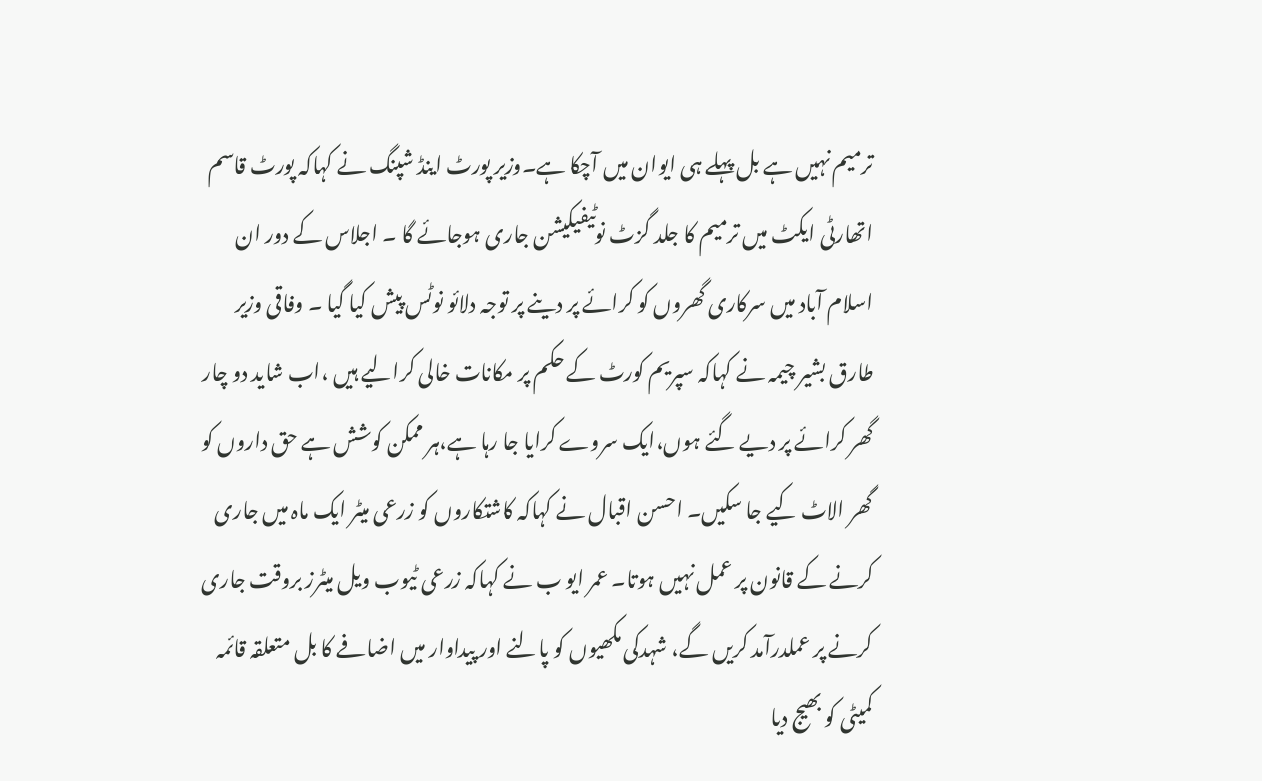ترمیم نہیں ہے بل پہلے ہی ایوان میں آچکا ہے۔وزیر پورٹ اینڈ شپنگ نے کہاکہ پورٹ قاسم اتھارٹی ایکٹ میں ترمیم کا جلد گزٹ نوٹیفیکیشن جاری ہوجائے گا ۔ اجلاس کے دور ان اسلام آباد میں سرکاری گھروں کو کرائے پر دینے پر توجہ دلائو نوٹس پیش کیا گیا ۔ وفاقی وزیر طارق بشیر چیمہ نے کہاکہ سپریم کورٹ کے حکم پر مکانات خالی کرالیے ہیں ،اب شاید دو چار گھر کرائے پر دیے گئے ہوں،ایک سروے کرایا جا رہا ہے،ہر ممکن کوشش ہے حق داروں کو گھر الاٹ کیے جا سکیں۔ احسن اقبال نے کہاکہ کاشتکاروں کو زرعی میٹر ایک ماہ میں جاری کرنے کے قانون پر عمل نہیں ہوتا۔ عمر ایو ب نے کہاکہ زرعی ٹیوب ویل میٹرز بروقت جاری کرنے پر عملدرآمد کریں گے، شہدکی مکھیوں کو پالنے اور پیداوار میں اضافے کا بل متعلقہ قائمہ کمیٹی کو بھیج دیا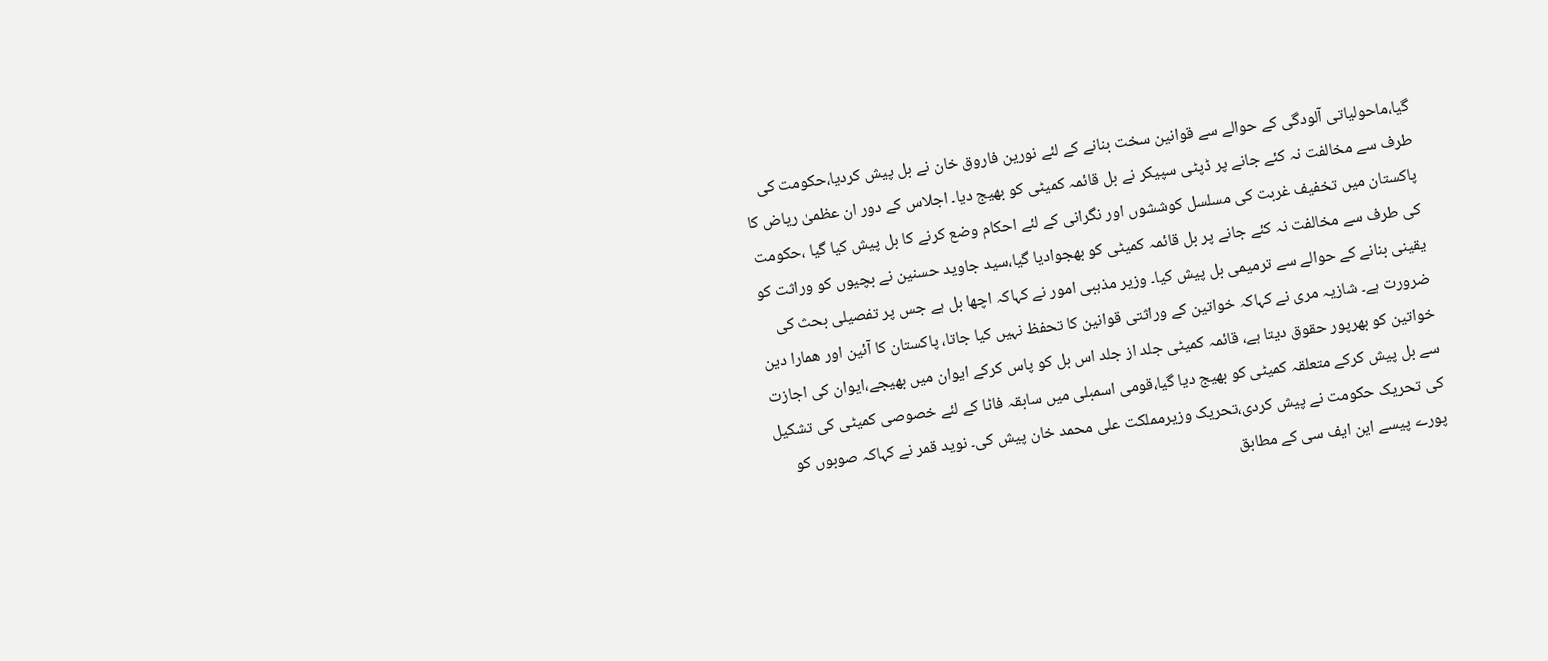گیا،ماحولیاتی آلودگی کے حوالے سے قوانین سخت بنانے کے لئے نورین فاروق خان نے بل پیش کردیا،حکومت کی طرف سے مخالفت نہ کئے جانے پر ڈپٹی سپیکر نے بل قائمہ کمیٹی کو بھیج دیا۔ اجلاس کے دور ان عظمیٰ ریاض کا پاکستان میں تخفیف غربت کی مسلسل کوششوں اور نگرانی کے لئے احکام وضع کرنے کا بل پیش کیا گیا ،حکومت کی طرف سے مخالفت نہ کئے جانے پر بل قائمہ کمیٹی کو بھجوادیا گیا،سید جاوید حسنین نے بچیوں کو وراثت کو یقینی بنانے کے حوالے سے ترمیمی بل پیش کیا۔ وزیر مذہبی امور نے کہاکہ اچھا بل ہے جس پر تفصیلی بحث کی ضرورت ہے۔ شازیہ مری نے کہاکہ خواتین کے وراثتی قوانین کا تحفظ نہیں کیا جاتا، پاکستان کا آئین اور ھمارا دین خواتین کو بھرپور حقوق دیتا ہے، قائمہ کمیٹی جلد از جلد اس بل کو پاس کرکے ایوان میں بھیجے،ایوان کی اجازت سے بل پیش کرکے متعلقہ کمیٹی کو بھیج دیا گیا،قومی اسمبلی میں سابقہ فاٹا کے لئے خصوصی کمیٹی کی تشکیل کی تحریک حکومت نے پیش کردی،تحریک وزیرمملکت علی محمد خان پیش کی۔ نوید قمر نے کہاکہ صوبوں کو پورے پیسے این ایف سی کے مطابق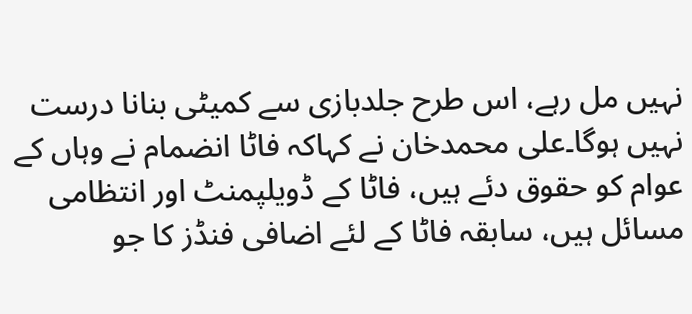نہیں مل رہے، اس طرح جلدبازی سے کمیٹی بنانا درست نہیں ہوگا۔علی محمدخان نے کہاکہ فاٹا انضمام نے وہاں کے عوام کو حقوق دئے ہیں، فاٹا کے ڈویلپمنٹ اور انتظامی مسائل ہیں، سابقہ فاٹا کے لئے اضافی فنڈز کا جو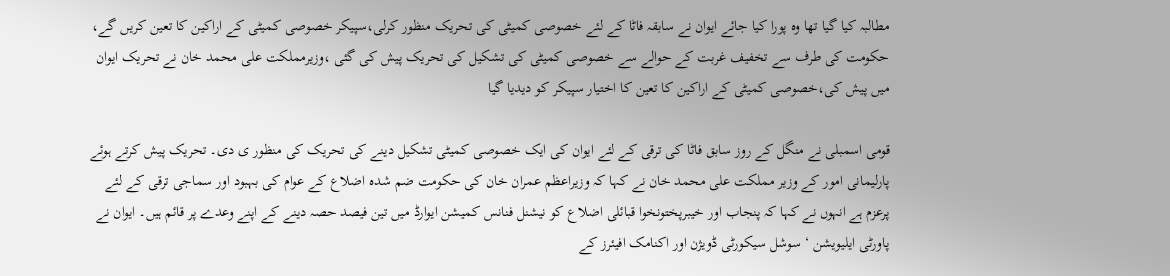مطالبہ کیا گیا تھا وہ پورا کیا جائے ایوان نے سابقہ فاٹا کے لئے خصوصی کمیٹی کی تحریک منظور کرلی،سپیکر خصوصی کمیٹی کے اراکین کا تعین کریں گے، حکومت کی طرف سے تخفیف غربت کے حوالے سے خصوصی کمیٹی کی تشکیل کی تحریک پیش کی گئی ،وزیرمملکت علی محمد خان نے تحریک ایوان میں پیش کی،خصوصی کمیٹی کے اراکین کا تعین کا اختیار سپیکر کو دیدیا گیا

قومی اسمبلی نے منگل کے روز سابق فاٹا کی ترقی کے لئے ایوان کی ایک خصوصی کمیٹی تشکیل دینے کی تحریک کی منظور ی دی۔ تحریک پیش کرتے ہوئے پارلیمانی امور کے وزیر مملکت علی محمد خان نے کہا کہ وزیراعظم عمران خان کی حکومت ضم شدہ اضلاع کے عوام کی بہبود اور سماجی ترقی کے لئے پرعزم ہے انہوں نے کہا کہ پنجاب اور خیبرپختونخوا قبائلی اضلاع کو نیشنل فنانس کمیشن ایوارڈ میں تین فیصد حصہ دینے کے اپنے وعدے پر قائم ہیں۔ ایوان نے پاورٹی ایلیویشن ‘ سوشل سیکورٹی ڈویژن اور اکنامک افیئرز کے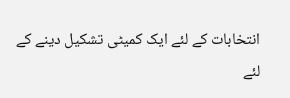انتخابات کے لئے ایک کمیٹی تشکیل دینے کے لئے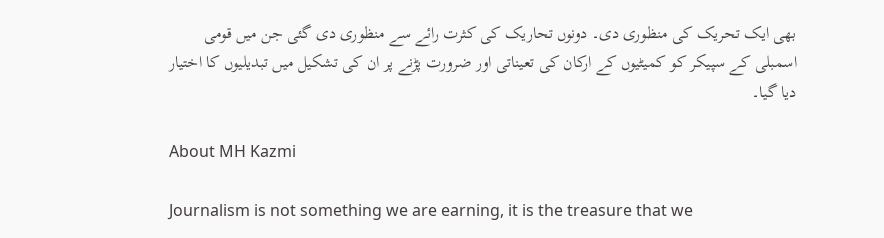بھی ایک تحریک کی منظوری دی۔ دونوں تحاریک کی کثرت رائے سے منظوری دی گئی جن میں قومی اسمبلی کے سپیکر کو کمیٹیوں کے ارکان کی تعیناتی اور ضرورت پڑنے پر ان کی تشکیل میں تبدیلیوں کا اختیار دیا گیا۔

About MH Kazmi

Journalism is not something we are earning, it is the treasure that we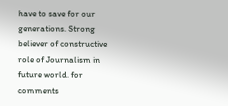have to save for our generations. Strong believer of constructive role of Journalism in future world. for comments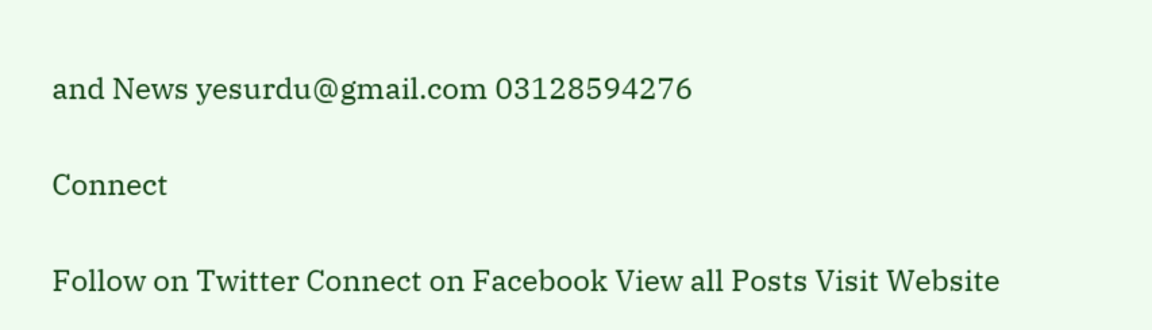and News yesurdu@gmail.com 03128594276

Connect

Follow on Twitter Connect on Facebook View all Posts Visit Website